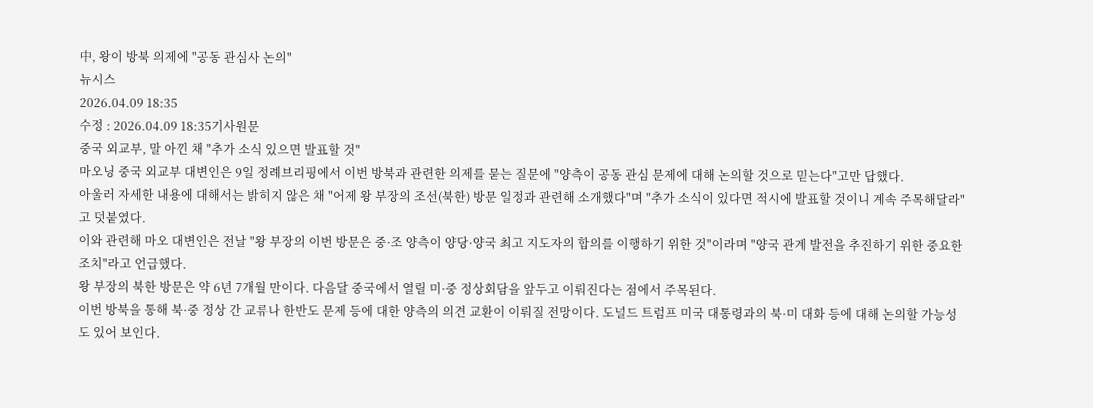中, 왕이 방북 의제에 "공동 관심사 논의"
뉴시스
2026.04.09 18:35
수정 : 2026.04.09 18:35기사원문
중국 외교부, 말 아낀 채 "추가 소식 있으면 발표할 것"
마오닝 중국 외교부 대변인은 9일 정례브리핑에서 이번 방북과 관련한 의제를 묻는 질문에 "양측이 공동 관심 문제에 대해 논의할 것으로 믿는다"고만 답했다.
아울러 자세한 내용에 대해서는 밝히지 않은 채 "어제 왕 부장의 조선(북한) 방문 일정과 관련해 소개했다"며 "추가 소식이 있다면 적시에 발표할 것이니 계속 주목해달라"고 덧붙였다.
이와 관련해 마오 대변인은 전날 "왕 부장의 이번 방문은 중·조 양측이 양당·양국 최고 지도자의 합의를 이행하기 위한 것"이라며 "양국 관계 발전을 추진하기 위한 중요한 조치"라고 언급했다.
왕 부장의 북한 방문은 약 6년 7개월 만이다. 다음달 중국에서 열릴 미·중 정상회담을 앞두고 이뤄진다는 점에서 주목된다.
이번 방북을 통해 북·중 정상 간 교류나 한반도 문제 등에 대한 양측의 의견 교환이 이뤄질 전망이다. 도널드 트럼프 미국 대통령과의 북·미 대화 등에 대해 논의할 가능성도 있어 보인다.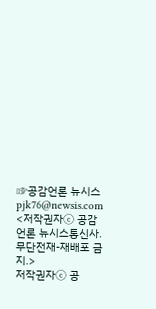☞공감언론 뉴시스pjk76@newsis.com <저작권자ⓒ 공감언론 뉴시스통신사. 무단전재-재배포 금지.>
저작권자ⓒ 공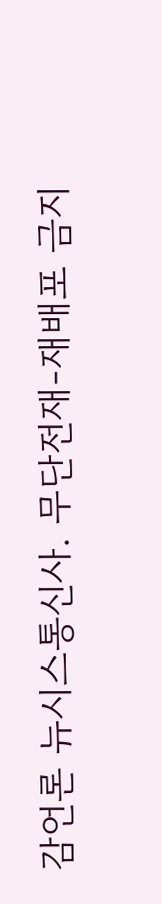감언론 뉴시스통신사. 무단전재-재배포 금지